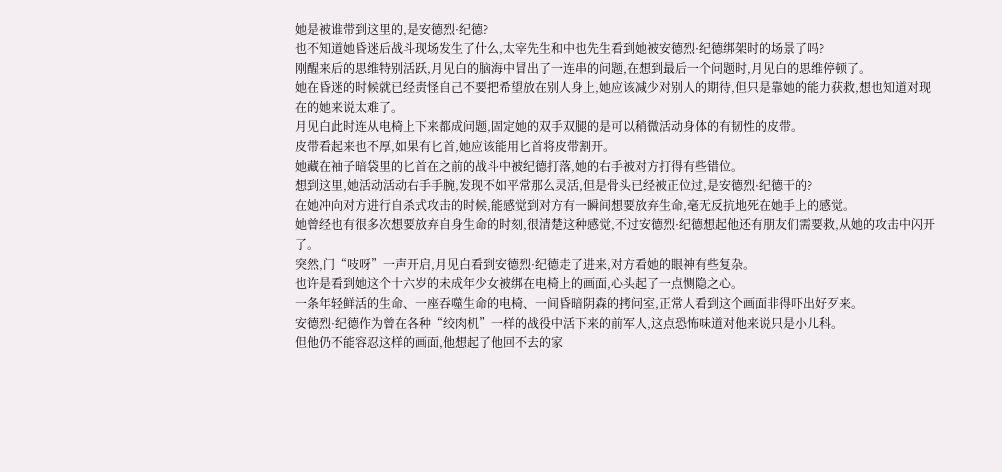她是被谁带到这里的,是安德烈·纪德?
也不知道她昏迷后战斗现场发生了什么,太宰先生和中也先生看到她被安德烈·纪德绑架时的场景了吗?
刚醒来后的思维特别活跃,月见白的脑海中冒出了一连串的问题,在想到最后一个问题时,月见白的思维停顿了。
她在昏迷的时候就已经责怪自己不要把希望放在别人身上,她应该减少对别人的期待,但只是靠她的能力获救,想也知道对现在的她来说太难了。
月见白此时连从电椅上下来都成问题,固定她的双手双腿的是可以稍微活动身体的有韧性的皮带。
皮带看起来也不厚,如果有匕首,她应该能用匕首将皮带割开。
她藏在袖子暗袋里的匕首在之前的战斗中被纪德打落,她的右手被对方打得有些错位。
想到这里,她活动活动右手手腕,发现不如平常那么灵活,但是骨头已经被正位过,是安德烈·纪德干的?
在她冲向对方进行自杀式攻击的时候,能感觉到对方有一瞬间想要放弃生命,毫无反抗地死在她手上的感觉。
她曾经也有很多次想要放弃自身生命的时刻,很清楚这种感觉,不过安德烈·纪德想起他还有朋友们需要救,从她的攻击中闪开了。
突然,门“吱呀”一声开启,月见白看到安德烈·纪德走了进来,对方看她的眼神有些复杂。
也许是看到她这个十六岁的未成年少女被绑在电椅上的画面,心头起了一点恻隐之心。
一条年轻鲜活的生命、一座吞噬生命的电椅、一间昏暗阴森的拷问室,正常人看到这个画面非得吓出好歹来。
安德烈·纪德作为曾在各种“绞肉机”一样的战役中活下来的前军人,这点恐怖味道对他来说只是小儿科。
但他仍不能容忍这样的画面,他想起了他回不去的家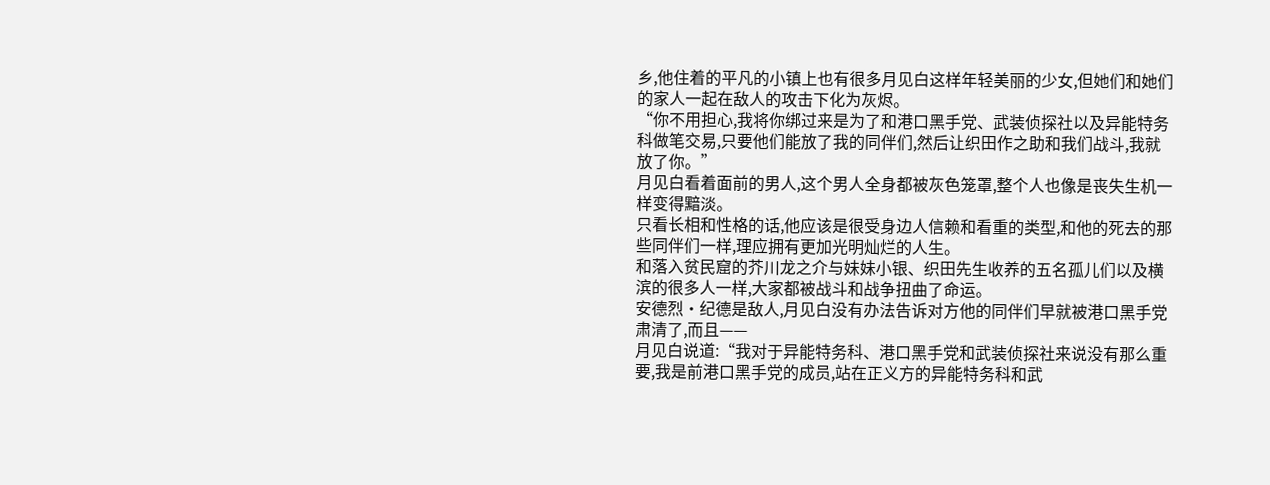乡,他住着的平凡的小镇上也有很多月见白这样年轻美丽的少女,但她们和她们的家人一起在敌人的攻击下化为灰烬。
“你不用担心,我将你绑过来是为了和港口黑手党、武装侦探社以及异能特务科做笔交易,只要他们能放了我的同伴们,然后让织田作之助和我们战斗,我就放了你。”
月见白看着面前的男人,这个男人全身都被灰色笼罩,整个人也像是丧失生机一样变得黯淡。
只看长相和性格的话,他应该是很受身边人信赖和看重的类型,和他的死去的那些同伴们一样,理应拥有更加光明灿烂的人生。
和落入贫民窟的芥川龙之介与妹妹小银、织田先生收养的五名孤儿们以及横滨的很多人一样,大家都被战斗和战争扭曲了命运。
安德烈·纪德是敌人,月见白没有办法告诉对方他的同伴们早就被港口黑手党肃清了,而且——
月见白说道:“我对于异能特务科、港口黑手党和武装侦探社来说没有那么重要,我是前港口黑手党的成员,站在正义方的异能特务科和武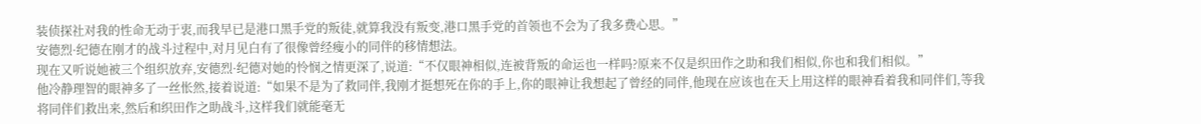装侦探社对我的性命无动于衷,而我早已是港口黑手党的叛徒,就算我没有叛变,港口黑手党的首领也不会为了我多费心思。”
安德烈·纪德在刚才的战斗过程中,对月见白有了很像曾经瘦小的同伴的移情想法。
现在又听说她被三个组织放弃,安德烈·纪德对她的怜悯之情更深了,说道:“不仅眼神相似,连被背叛的命运也一样吗?原来不仅是织田作之助和我们相似,你也和我们相似。”
他冷静理智的眼神多了一丝怅然,接着说道:“如果不是为了救同伴,我刚才挺想死在你的手上,你的眼神让我想起了曾经的同伴,他现在应该也在天上用这样的眼神看着我和同伴们,等我将同伴们救出来,然后和织田作之助战斗,这样我们就能毫无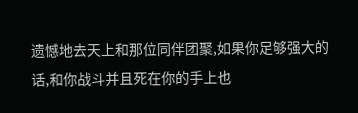遗憾地去天上和那位同伴团聚,如果你足够强大的话,和你战斗并且死在你的手上也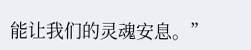能让我们的灵魂安息。”